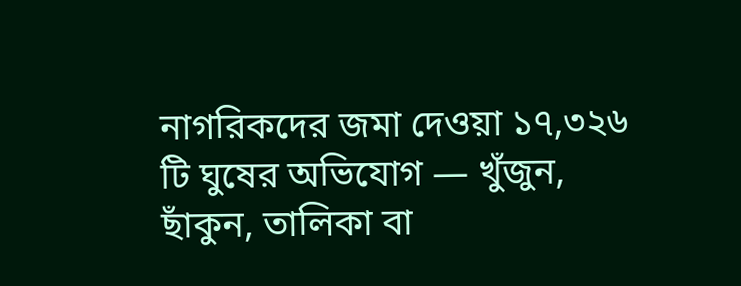নাগরিকদের জমা দেওয়া ১৭,৩২৬ টি ঘুষের অভিযোগ — খুঁজুন, ছাঁকুন, তালিকা বা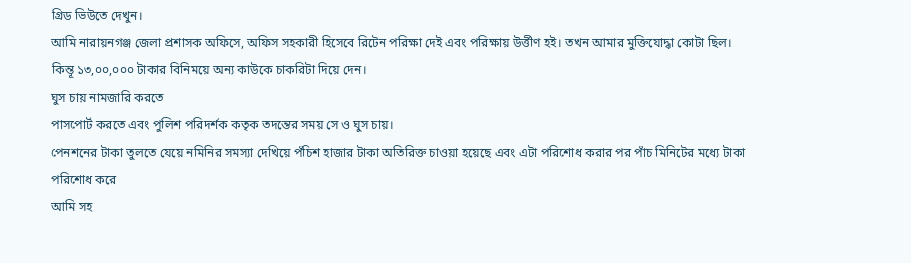গ্রিড ভিউতে দেখুন।
আমি নারায়নগঞ্জ জেলা প্রশাসক অফিসে, অফিস সহকারী হিসেবে রিটেন পরিক্ষা দেই এবং পরিক্ষায় উর্ত্তীণ হই। তখন আমার মুক্তিযোদ্ধা কোটা ছিল। কিন্তূ ১৩,০০,০০০ টাকার বিনিময়ে অন্য কাউকে চাকরিটা দিয়ে দেন।
ঘুস চায় নামজারি করতে
পাসপোর্ট করতে এবং পুলিশ পরিদর্শক কতৃক তদন্তের সময় সে ও ঘুস চায়।
পেনশনের টাকা তুলতে যেয়ে নমিনির সমস্যা দেখিয়ে পঁচিশ হাজার টাকা অতিরিক্ত চাওয়া হয়েছে এবং এটা পরিশোধ করার পর পাঁচ মিনিটের মধ্যে টাকা পরিশোধ করে
আমি সহ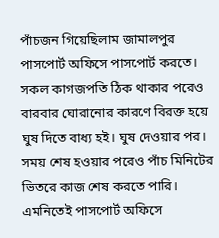পাঁচজন গিয়েছিলাম জামালপুর পাসপোর্ট অফিসে পাসপোর্ট করতে। সকল কাগজপতি ঠিক থাকার পরেও বারবার ঘোরানোর কারণে বিরক্ত হয়ে ঘুষ দিতে বাধ্য হই। ঘুষ দেওয়ার পর। সময় শেষ হওয়ার পরেও পাঁচ মিনিটের ভিতরে কাজ শেষ করতে পারি। এমনিতেই পাসপোর্ট অফিসে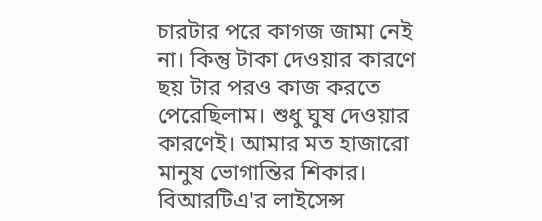চারটার পরে কাগজ জামা নেই না। কিন্তু টাকা দেওয়ার কারণে ছয় টার পরও কাজ করতে পেরেছিলাম। শুধু ঘুষ দেওয়ার কারণেই। আমার মত হাজারো মানুষ ভোগান্তির শিকার।
বিআরটিএ'র লাইসেন্স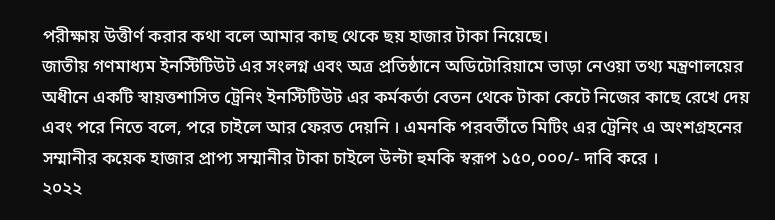পরীক্ষায় উত্তীর্ণ করার কথা বলে আমার কাছ থেকে ছয় হাজার টাকা নিয়েছে।
জাতীয় গণমাধ্যম ইনস্টিটিউট এর সংলগ্ন এবং অত্র প্রতিষ্ঠানে অডিটোরিয়ামে ভাড়া নেওয়া তথ্য মন্ত্রণালয়ের অধীনে একটি স্বায়ত্তশাসিত ট্রেনিং ইনস্টিটিউট এর কর্মকর্তা বেতন থেকে টাকা কেটে নিজের কাছে রেখে দেয় এবং পরে নিতে বলে, পরে চাইলে আর ফেরত দেয়নি । এমনকি পরবর্তীতে মিটিং এর ট্রেনিং এ অংশগ্রহনের সম্মানীর কয়েক হাজার প্রাপ্য সম্মানীর টাকা চাইলে উল্টা হুমকি স্বরূপ ১৫০,০০০/- দাবি করে ।
২০২২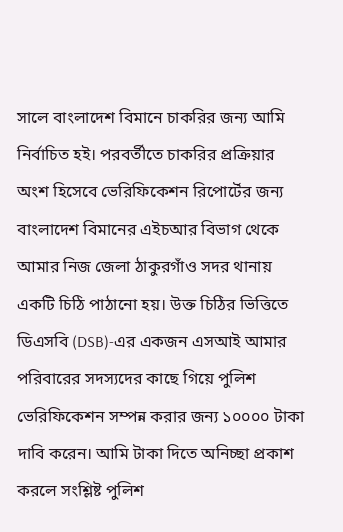সালে বাংলাদেশ বিমানে চাকরির জন্য আমি নির্বাচিত হই। পরবর্তীতে চাকরির প্রক্রিয়ার অংশ হিসেবে ভেরিফিকেশন রিপোর্টের জন্য বাংলাদেশ বিমানের এইচআর বিভাগ থেকে আমার নিজ জেলা ঠাকুরগাঁও সদর থানায় একটি চিঠি পাঠানো হয়। উক্ত চিঠির ভিত্তিতে ডিএসবি (DSB)-এর একজন এসআই আমার পরিবারের সদস্যদের কাছে গিয়ে পুলিশ ভেরিফিকেশন সম্পন্ন করার জন্য ১০০০০ টাকা দাবি করেন। আমি টাকা দিতে অনিচ্ছা প্রকাশ করলে সংশ্লিষ্ট পুলিশ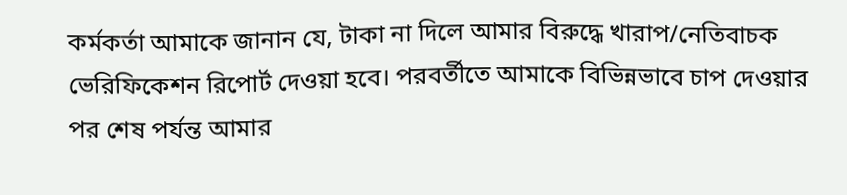কর্মকর্তা আমাকে জানান যে, টাকা না দিলে আমার বিরুদ্ধে খারাপ/নেতিবাচক ভেরিফিকেশন রিপোর্ট দেওয়া হবে। পরবর্তীতে আমাকে বিভিন্নভাবে চাপ দেওয়ার পর শেষ পর্যন্ত আমার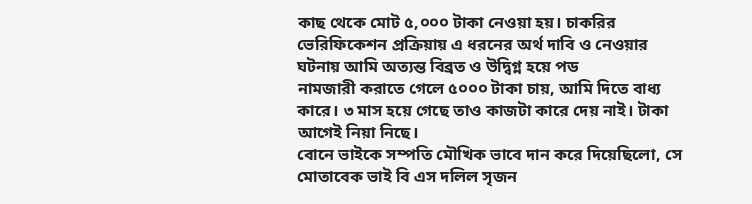কাছ থেকে মোট ৫,০০০ টাকা নেওয়া হয়। চাকরির ভেরিফিকেশন প্রক্রিয়ায় এ ধরনের অর্থ দাবি ও নেওয়ার ঘটনায় আমি অত্যন্ত বিব্রত ও উদ্বিগ্ন হয়ে পড
নামজারী করাতে গেলে ৫০০০ টাকা চায়, আমি দিতে বাধ্য কারে। ৩ মাস হয়ে গেছে তাও কাজটা কারে দেয় নাই। টাকা আগেই নিয়া নিছে।
বোনে ভাইকে সম্পতি মৌখিক ভাবে দান করে দিয়েছিলো, সে মোতাবেক ভাই বি এস দলিল সৃজন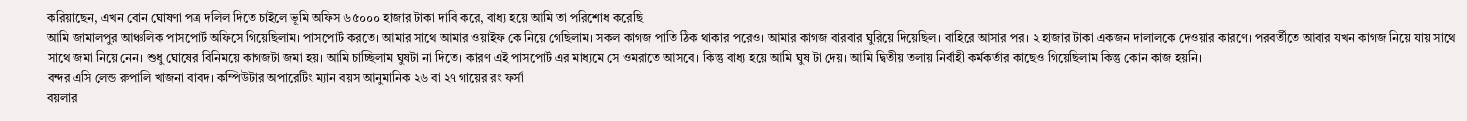করিয়াছেন, এখন বোন ঘোষণা পত্র দলিল দিতে চাইলে ভূমি অফিস ৬৫০০০ হাজার টাকা দাবি করে, বাধ্য হয়ে আমি তা পরিশোধ করেছি
আমি জামালপুর আঞ্চলিক পাসপোর্ট অফিসে গিয়েছিলাম। পাসপোর্ট করতে। আমার সাথে আমার ওয়াইফ কে নিয়ে গেছিলাম। সকল কাগজ পাতি ঠিক থাকার পরেও। আমার কাগজ বারবার ঘুরিয়ে দিয়েছিল। বাহিরে আসার পর। ২ হাজার টাকা একজন দালালকে দেওয়ার কারণে। পরবর্তীতে আবার যখন কাগজ নিয়ে যায় সাথে সাথে জমা নিয়ে নেন। শুধু ঘোষের বিনিময়ে কাগজটা জমা হয়। আমি চাচ্ছিলাম ঘুষটা না দিতে। কারণ এই পাসপোর্ট এর মাধ্যমে সে ওমরাতে আসবে। কিন্তু বাধ্য হয়ে আমি ঘুষ টা দেয়। আমি দ্বিতীয় তলায় নির্বাহী কর্মকর্তার কাছেও গিয়েছিলাম কিন্তু কোন কাজ হয়নি।
বন্দর এসি লেন্ড রুপালি খাজনা বাবদ। কম্পিউটার অপারেটিং ম্যান বয়স আনুমানিক ২৬ বা ২৭ গায়ের রং ফর্সা
বয়লার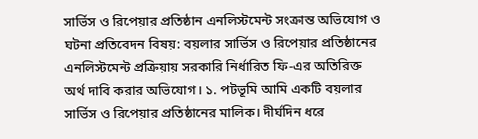সার্ভিস ও রিপেয়ার প্রতিষ্ঠান এনলিস্টমেন্ট সংক্রান্ত অভিযোগ ও ঘটনা প্রতিবেদন বিষয়: বয়লার সার্ভিস ও রিপেয়ার প্রতিষ্ঠানের এনলিস্টমেন্ট প্রক্রিয়ায় সরকারি নির্ধারিত ফি-এর অতিরিক্ত অর্থ দাবি করার অভিযোগ। ১. পটভূমি আমি একটি বয়লার সার্ভিস ও রিপেয়ার প্রতিষ্ঠানের মালিক। দীর্ঘদিন ধরে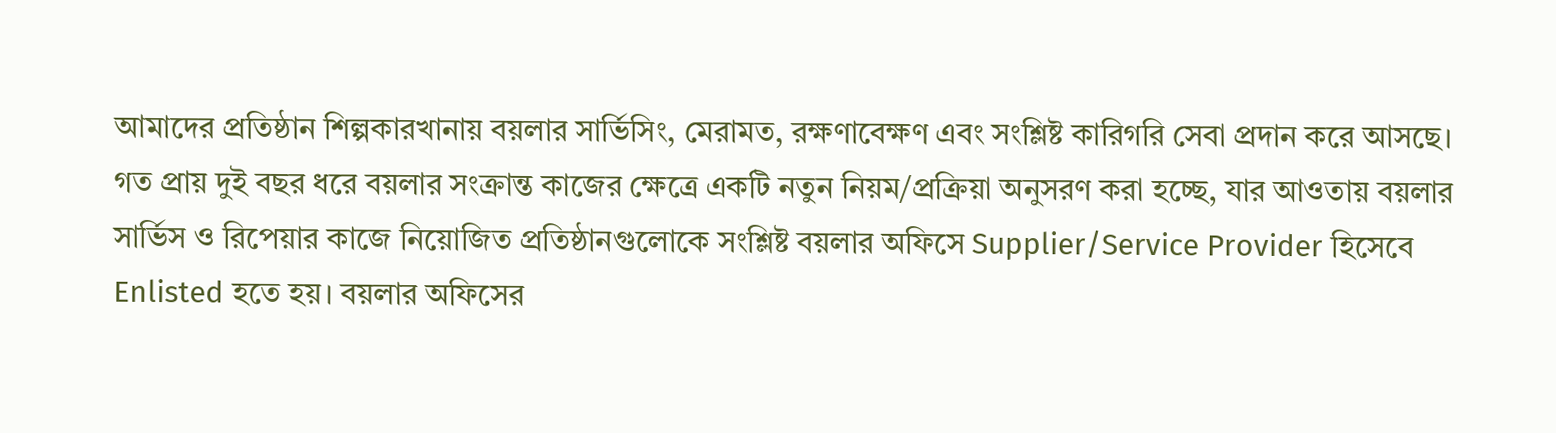আমাদের প্রতিষ্ঠান শিল্পকারখানায় বয়লার সার্ভিসিং, মেরামত, রক্ষণাবেক্ষণ এবং সংশ্লিষ্ট কারিগরি সেবা প্রদান করে আসছে। গত প্রায় দুই বছর ধরে বয়লার সংক্রান্ত কাজের ক্ষেত্রে একটি নতুন নিয়ম/প্রক্রিয়া অনুসরণ করা হচ্ছে, যার আওতায় বয়লার সার্ভিস ও রিপেয়ার কাজে নিয়োজিত প্রতিষ্ঠানগুলোকে সংশ্লিষ্ট বয়লার অফিসে Supplier/Service Provider হিসেবে Enlisted হতে হয়। বয়লার অফিসের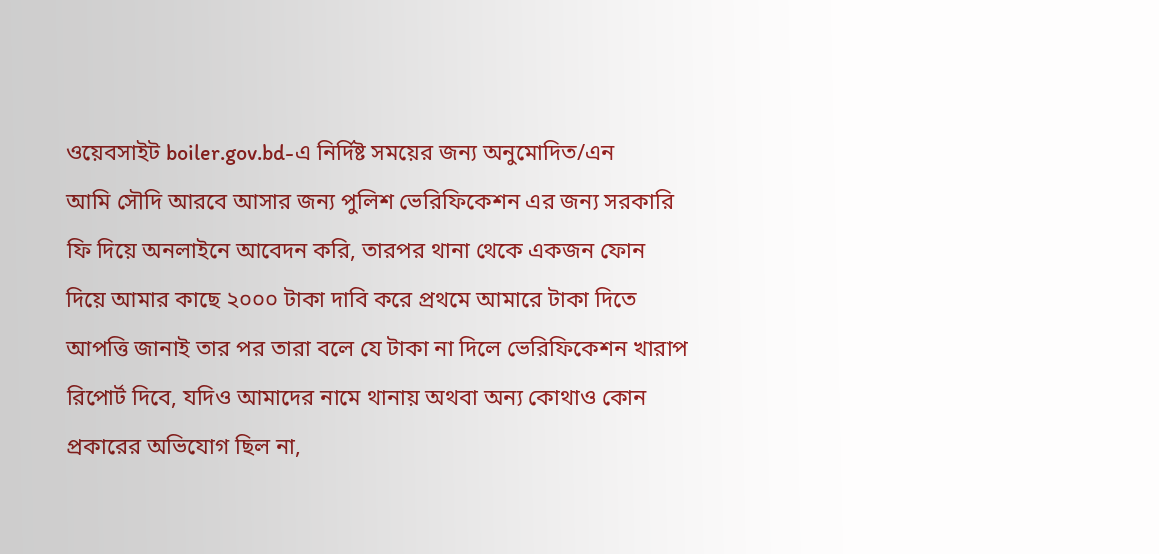ওয়েবসাইট boiler.gov.bd-এ নির্দিষ্ট সময়ের জন্য অনুমোদিত/এন
আমি সৌদি আরবে আসার জন্য পুলিশ ভেরিফিকেশন এর জন্য সরকারি ফি দিয়ে অনলাইনে আবেদন করি, তারপর থানা থেকে একজন ফোন দিয়ে আমার কাছে ২০০০ টাকা দাবি করে প্রথমে আমারে টাকা দিতে আপত্তি জানাই তার পর তারা বলে যে টাকা না দিলে ভেরিফিকেশন খারাপ রিপোর্ট দিবে, যদিও আমাদের নামে থানায় অথবা অন্য কোথাও কোন প্রকারের অভিযোগ ছিল না,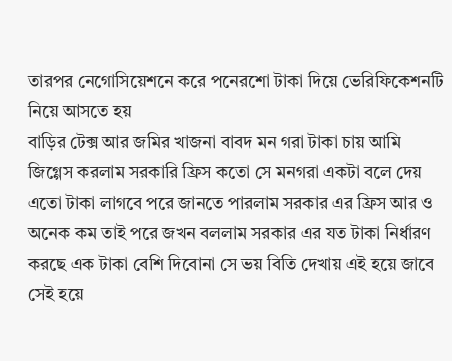তারপর নেগোসিয়েশনে করে পনেরশো টাকা দিয়ে ভেরিফিকেশনটি নিয়ে আসতে হয়
বাড়ির টেক্স আর জমির খাজনা বাবদ মন গরা টাকা চায় আমি জিগ্গেস করলাম সরকারি ফ্রিস কতো সে মনগরা একটা বলে দেয় এতো টাকা লাগবে পরে জানতে পারলাম সরকার এর ফ্রিস আর ও অনেক কম তাই পরে জখন বললাম সরকার এর যত টাকা নির্ধারণ করছে এক টাকা বেশি দিবোনা সে ভয় বিতি দেখায় এই হয়ে জাবে সেই হয়ে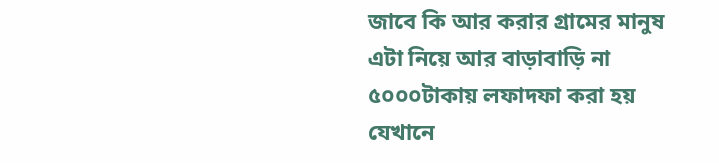জাবে কি আর করার গ্ৰামের মানুষ এটা নিয়ে আর বাড়াবাড়ি না ৫০০০টাকায় লফাদফা করা হয় যেখানে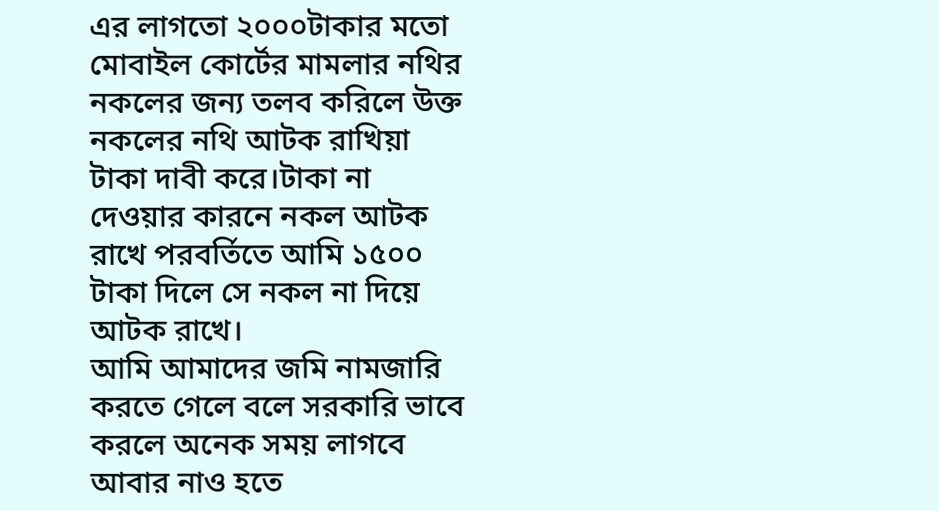এর লাগতো ২০০০টাকার মতো
মোবাইল কোর্টের মামলার নথির নকলের জন্য তলব করিলে উক্ত নকলের নথি আটক রাখিয়া টাকা দাবী করে।টাকা না দেওয়ার কারনে নকল আটক রাখে পরবর্তিতে আমি ১৫০০ টাকা দিলে সে নকল না দিয়ে আটক রাখে।
আমি আমাদের জমি নামজারি করতে গেলে বলে সরকারি ভাবে করলে অনেক সময় লাগবে আবার নাও হতে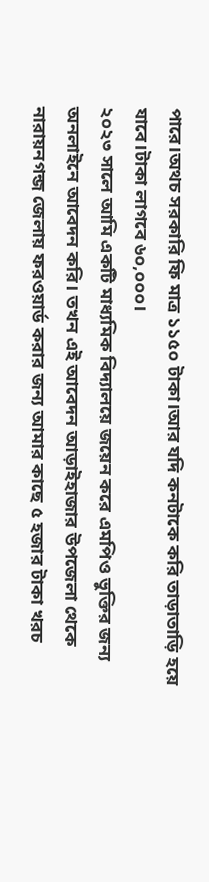পারে।অথচ সরকারি ফি মাত্র ১১৫০ টাকা।আর যদি কনটাকে করি তাড়াতাড়ি হয়ে যাবে।টাকা লাগবে ৬০,০০০।
২০২৩ সালে আমি একটি মাধ্যমিক বিদ্যালয়ে জয়েন করে এমপিও ভুক্তির জন্য অনলাইনে আবেদন করি। তখন এই আবেদন আড়াইহাজার উপজেলা থেকে নারায়নগন্জ জেলায় ফরওয়ার্ড করার জন্য আমার কাছে ৫ হজার টাকা খরচ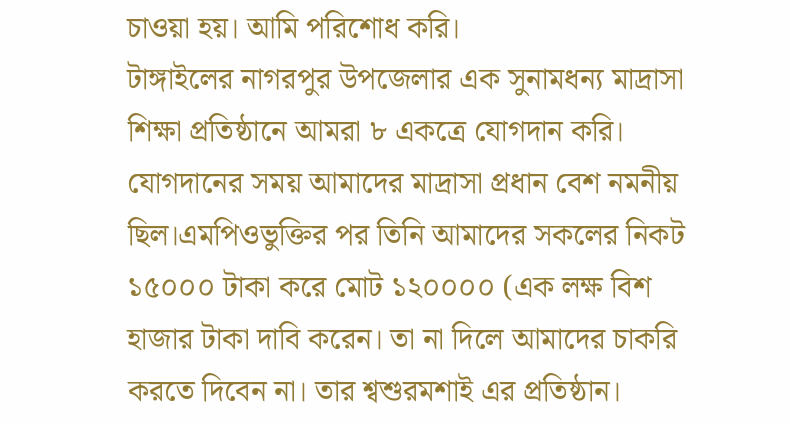চাওয়া হয়। আমি পরিশোধ করি।
টাঙ্গাইলের নাগরপুর উপজেলার এক সুনামধন্য মাদ্রাসা শিক্ষা প্রতিষ্ঠানে আমরা ৮ একত্রে যোগদান করি। যোগদানের সময় আমাদের মাদ্রাসা প্রধান বেশ নমনীয় ছিল।এমপিওভুক্তির পর তিনি আমাদের সকলের নিকট ১৫০০০ টাকা করে মোট ১২০০০০ (এক লক্ষ বিশ হাজার টাকা দাবি করেন। তা না দিলে আমাদের চাকরি করতে দিবেন না। তার শ্বশুরমশাই এর প্রতিষ্ঠান।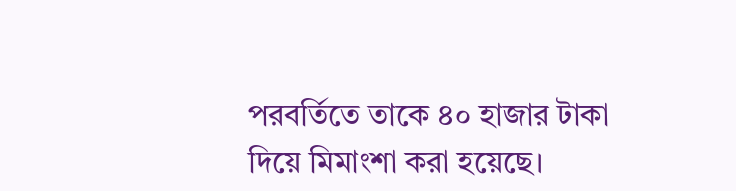পরবর্তিতে তাকে ৪০ হাজার টাকা দিয়ে মিমাংশা করা হয়েছে।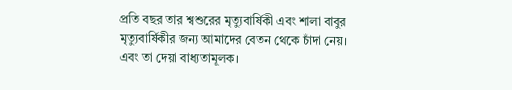প্রতি বছর তার শ্বশুরের মৃত্যুবার্ষিকী এবং শালা বাবুর মৃত্যুবার্ষিকীর জন্য আমাদের বেতন থেকে চাঁদা নেয়। এবং তা দেয়া বাধ্যতামূলক।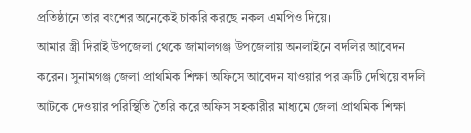প্রতিষ্ঠানে তার বংশের অনেকেই চাকরি করছে নকল এমপিও দিয়ে।
আমার স্ত্রী দিরাই উপজেলা থেকে জামালগঞ্জ উপজেলায় অনলাইনে বদলির আবেদন করেন। সুনামগঞ্জ জেলা প্রাথমিক শিক্ষা অফিসে আবেদন যাওয়ার পর ত্রুটি দেখিয়ে বদলি আটকে দেওয়ার পরিস্থিতি তৈরি করে অফিস সহকারীর মাধ্যমে জেলা প্রাথমিক শিক্ষা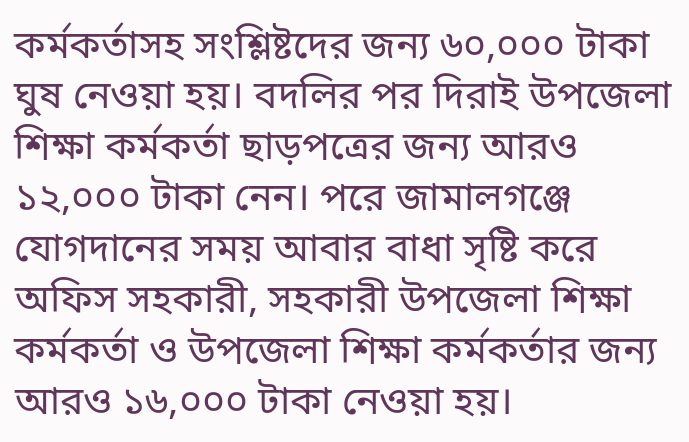কর্মকর্তাসহ সংশ্লিষ্টদের জন্য ৬০,০০০ টাকা ঘুষ নেওয়া হয়। বদলির পর দিরাই উপজেলা শিক্ষা কর্মকর্তা ছাড়পত্রের জন্য আরও ১২,০০০ টাকা নেন। পরে জামালগঞ্জে যোগদানের সময় আবার বাধা সৃষ্টি করে অফিস সহকারী, সহকারী উপজেলা শিক্ষা কর্মকর্তা ও উপজেলা শিক্ষা কর্মকর্তার জন্য আরও ১৬,০০০ টাকা নেওয়া হয়।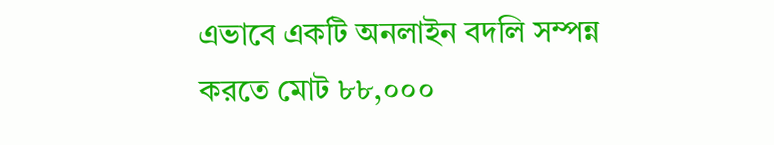এভাবে একটি অনলাইন বদলি সম্পন্ন করতে মোট ৮৮,০০০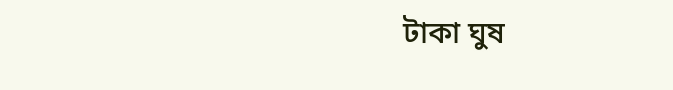টাকা ঘুষ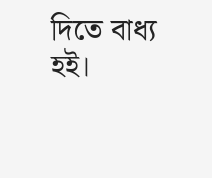দিতে বাধ্য হই।